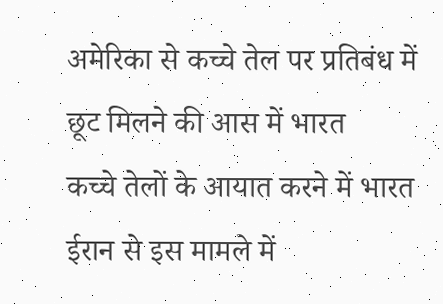अमेरिका से कच्चे तेल पर प्रतिबंध में छूट मिलने की आस में भारत
कच्चे तेलों के आयात करने में भारत ईरान से इस मामले में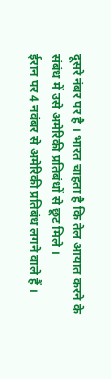दूसरे नंबर पर है । भारत चाहता है कि तेल आयात करने के संबंध में उसे अमेरिकी प्रतिबंधों से छूट मिले ।
ईरान पर 4 नवंबर से अमेरिकी प्रतिबंध लगने वाले हैं ।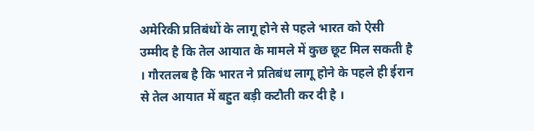अमेरिकी प्रतिबंधों के लागू होने से पहले भारत को ऐसी उम्मीद है कि तेल आयात के मामले में कुछ छूट मिल सकती है । गौरतलब है कि भारत ने प्रतिबंध लागू होने के पहले ही ईरान से तेल आयात में बहुत बड़ी कटौती कर दी है ।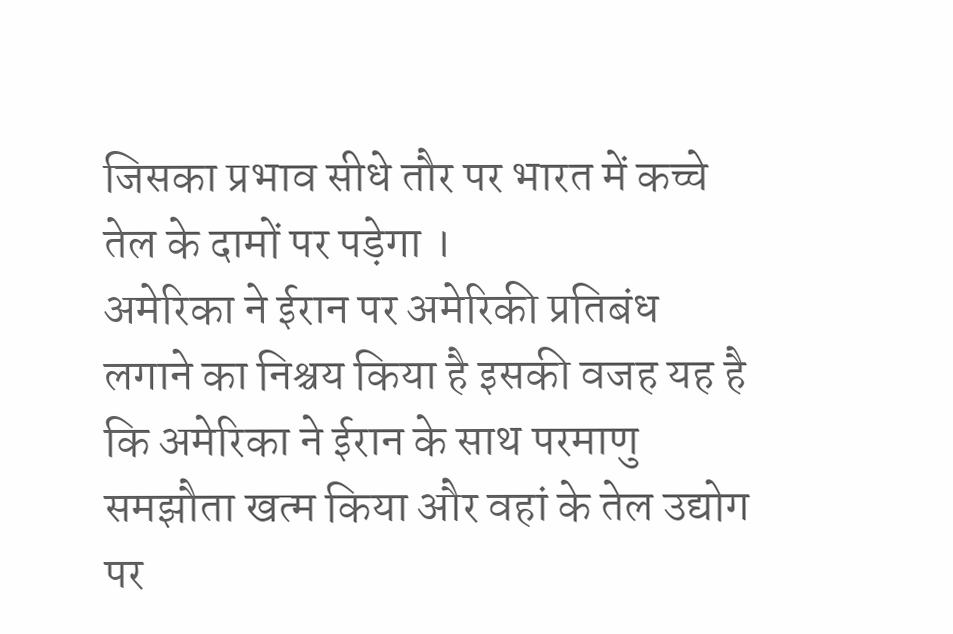जिसका प्रभाव सीधे तौर पर भारत में कच्चे तेल के दामों पर पड़ेगा ।
अमेरिका ने ईरान पर अमेरिकी प्रतिबंध लगाने का निश्चय किया है इसकी वजह यह है कि अमेरिका ने ईरान के साथ परमाणु समझौता खत्म किया और वहां के तेल उद्योग पर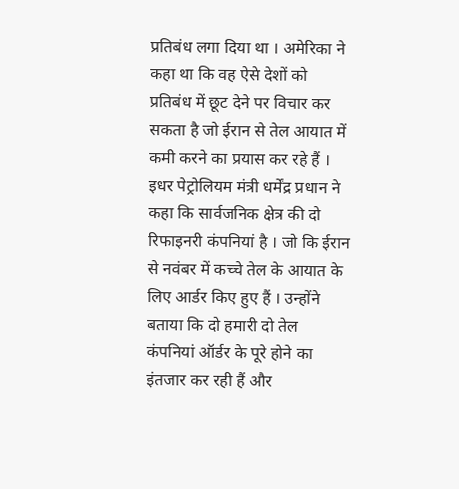प्रतिबंध लगा दिया था । अमेरिका ने कहा था कि वह ऐसे देशों को प्रतिबंध में छूट देने पर विचार कर सकता है जो ईरान से तेल आयात में कमी करने का प्रयास कर रहे हैं ।
इधर पेट्रोलियम मंत्री धर्मेंद्र प्रधान ने कहा कि सार्वजनिक क्षेत्र की दो रिफाइनरी कंपनियां है । जो कि ईरान से नवंबर में कच्चे तेल के आयात के लिए आर्डर किए हुए हैं । उन्होंने बताया कि दो हमारी दो तेल कंपनियां ऑर्डर के पूरे होने का इंतजार कर रही हैं और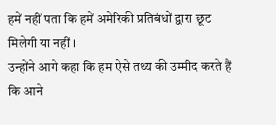हमें नहीं पता कि हमें अमेरिकी प्रतिबंधों द्वारा छूट मिलेगी या नहीं ।
उन्होंने आगे कहा कि हम ऐसे तथ्य की उम्मीद करते हैं कि आने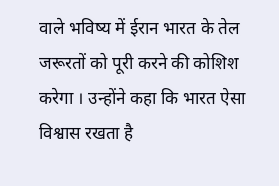वाले भविष्य में ईरान भारत के तेल जरूरतों को पूरी करने की कोशिश करेगा । उन्होंने कहा कि भारत ऐसा विश्वास रखता है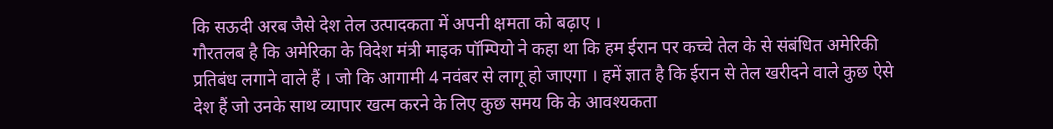कि सऊदी अरब जैसे देश तेल उत्पादकता में अपनी क्षमता को बढ़ाए ।
गौरतलब है कि अमेरिका के विदेश मंत्री माइक पॉम्पियो ने कहा था कि हम ईरान पर कच्चे तेल के से संबंधित अमेरिकी प्रतिबंध लगाने वाले हैं । जो कि आगामी 4 नवंबर से लागू हो जाएगा । हमें ज्ञात है कि ईरान से तेल खरीदने वाले कुछ ऐसे देश हैं जो उनके साथ व्यापार खत्म करने के लिए कुछ समय कि के आवश्यकता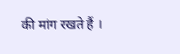की मांग रखते हैं ।